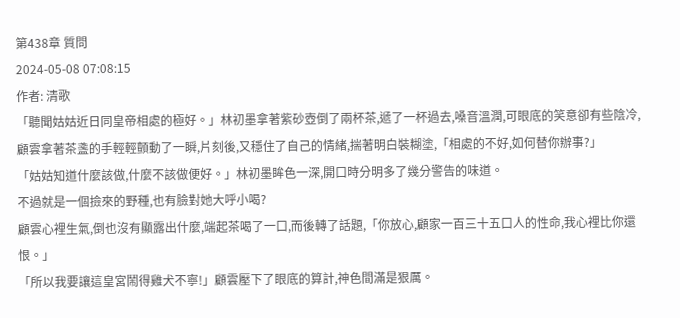第438章 質問
2024-05-08 07:08:15
作者: 清歌
「聽聞姑姑近日同皇帝相處的極好。」林初墨拿著紫砂壺倒了兩杯茶,遞了一杯過去,嗓音溫潤,可眼底的笑意卻有些陰冷,
顧雲拿著茶盞的手輕輕顫動了一瞬,片刻後,又穩住了自己的情緒,揣著明白裝糊塗,「相處的不好,如何替你辦事?」
「姑姑知道什麼該做,什麼不該做便好。」林初墨眸色一深,開口時分明多了幾分警告的味道。
不過就是一個撿來的野種,也有臉對她大呼小喝?
顧雲心裡生氣,倒也沒有顯露出什麼,端起茶喝了一口,而後轉了話題,「你放心,顧家一百三十五口人的性命,我心裡比你還恨。」
「所以我要讓這皇宮鬧得雞犬不寧!」顧雲壓下了眼底的算計,神色間滿是狠厲。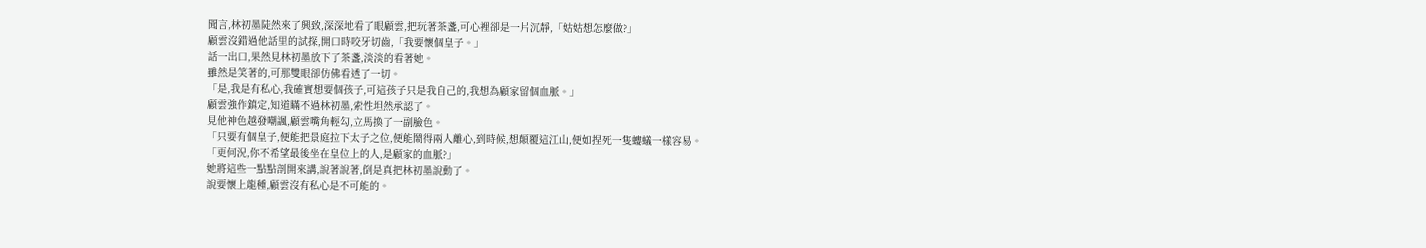聞言,林初墨陡然來了興致,深深地看了眼顧雲,把玩著茶盞,可心裡卻是一片沉靜,「姑姑想怎麼做?」
顧雲沒錯過他話里的試探,開口時咬牙切齒,「我要懷個皇子。」
話一出口,果然見林初墨放下了茶盞,淡淡的看著她。
雖然是笑著的,可那雙眼卻仿佛看透了一切。
「是,我是有私心,我確實想要個孩子,可這孩子只是我自己的,我想為顧家留個血脈。」
顧雲強作鎮定,知道瞞不過林初墨,索性坦然承認了。
見他神色越發嘲諷,顧雲嘴角輕勾,立馬換了一副臉色。
「只要有個皇子,便能把景庭拉下太子之位,便能鬧得兩人離心,到時候,想顛覆這江山,便如捏死一隻螻蟻一樣容易。
「更何況,你不希望最後坐在皇位上的人,是顧家的血脈?」
她將這些一點點剖開來講,說著說著,倒是真把林初墨說動了。
說要懷上龍種,顧雲沒有私心是不可能的。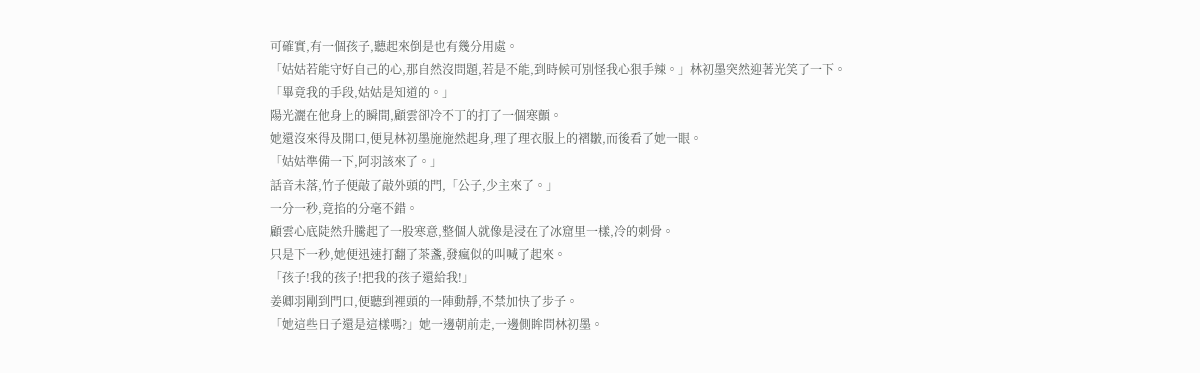可確實,有一個孩子,聽起來倒是也有幾分用處。
「姑姑若能守好自己的心,那自然沒問題,若是不能,到時候可別怪我心狠手辣。」林初墨突然迎著光笑了一下。
「畢竟我的手段,姑姑是知道的。」
陽光灑在他身上的瞬間,顧雲卻冷不丁的打了一個寒顫。
她還沒來得及開口,便見林初墨施施然起身,理了理衣服上的褶皺,而後看了她一眼。
「姑姑準備一下,阿羽該來了。」
話音未落,竹子便敲了敲外頭的門,「公子,少主來了。」
一分一秒,竟掐的分毫不錯。
顧雲心底陡然升騰起了一股寒意,整個人就像是浸在了冰窟里一樣,冷的刺骨。
只是下一秒,她便迅速打翻了茶盞,發瘋似的叫喊了起來。
「孩子!我的孩子!把我的孩子還給我!」
姜卿羽剛到門口,便聽到裡頭的一陣動靜,不禁加快了步子。
「她這些日子還是這樣嗎?」她一邊朝前走,一邊側眸問林初墨。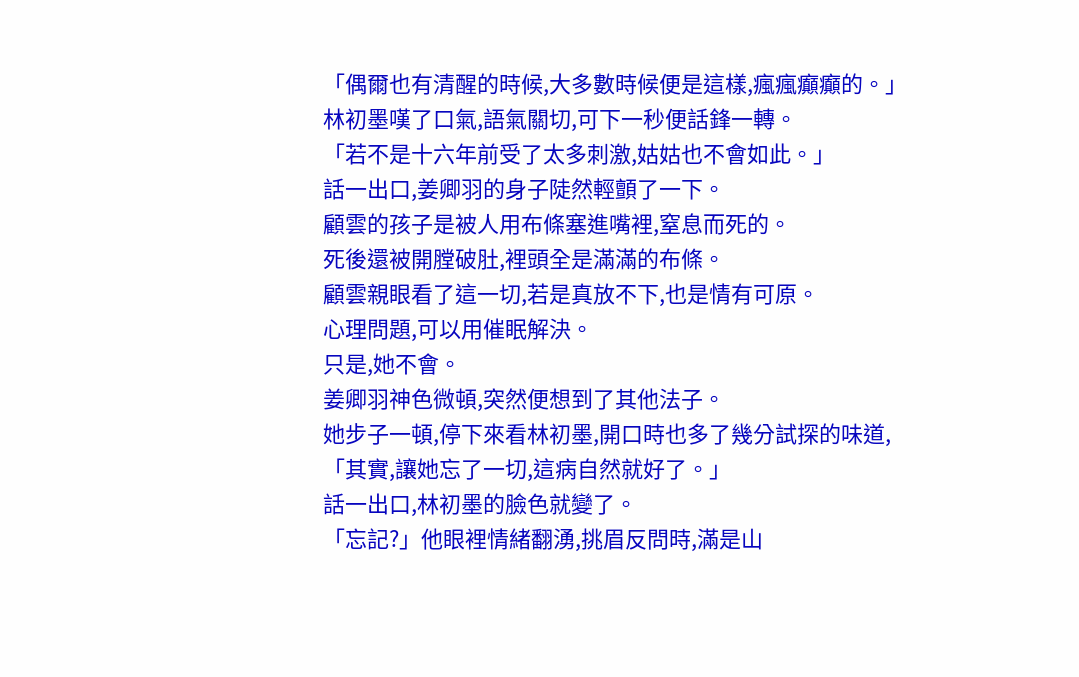「偶爾也有清醒的時候,大多數時候便是這樣,瘋瘋癲癲的。」林初墨嘆了口氣,語氣關切,可下一秒便話鋒一轉。
「若不是十六年前受了太多刺激,姑姑也不會如此。」
話一出口,姜卿羽的身子陡然輕顫了一下。
顧雲的孩子是被人用布條塞進嘴裡,窒息而死的。
死後還被開膛破肚,裡頭全是滿滿的布條。
顧雲親眼看了這一切,若是真放不下,也是情有可原。
心理問題,可以用催眠解決。
只是,她不會。
姜卿羽神色微頓,突然便想到了其他法子。
她步子一頓,停下來看林初墨,開口時也多了幾分試探的味道,「其實,讓她忘了一切,這病自然就好了。」
話一出口,林初墨的臉色就變了。
「忘記?」他眼裡情緒翻湧,挑眉反問時,滿是山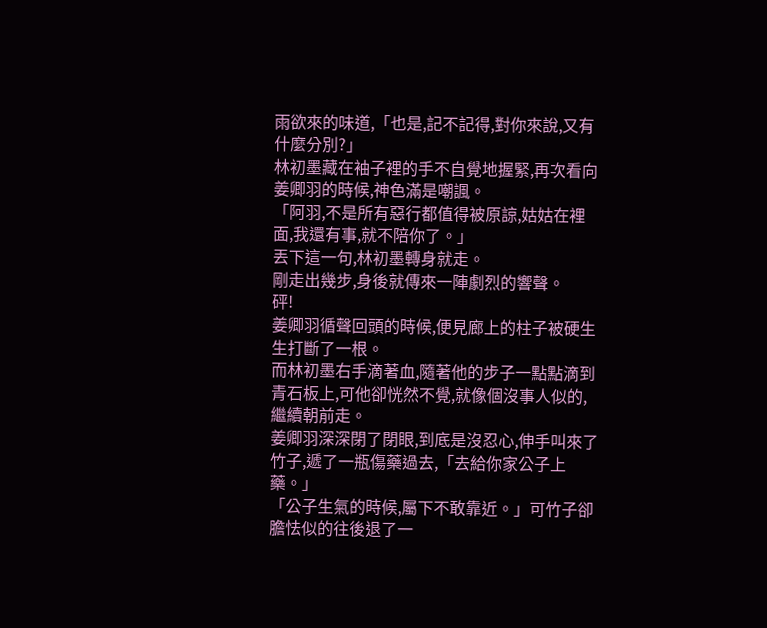雨欲來的味道,「也是,記不記得,對你來說,又有什麼分別?」
林初墨藏在袖子裡的手不自覺地握緊,再次看向姜卿羽的時候,神色滿是嘲諷。
「阿羽,不是所有惡行都值得被原諒,姑姑在裡面,我還有事,就不陪你了。」
丟下這一句,林初墨轉身就走。
剛走出幾步,身後就傳來一陣劇烈的響聲。
砰!
姜卿羽循聲回頭的時候,便見廊上的柱子被硬生生打斷了一根。
而林初墨右手滴著血,隨著他的步子一點點滴到青石板上,可他卻恍然不覺,就像個沒事人似的,繼續朝前走。
姜卿羽深深閉了閉眼,到底是沒忍心,伸手叫來了竹子,遞了一瓶傷藥過去,「去給你家公子上藥。」
「公子生氣的時候,屬下不敢靠近。」可竹子卻膽怯似的往後退了一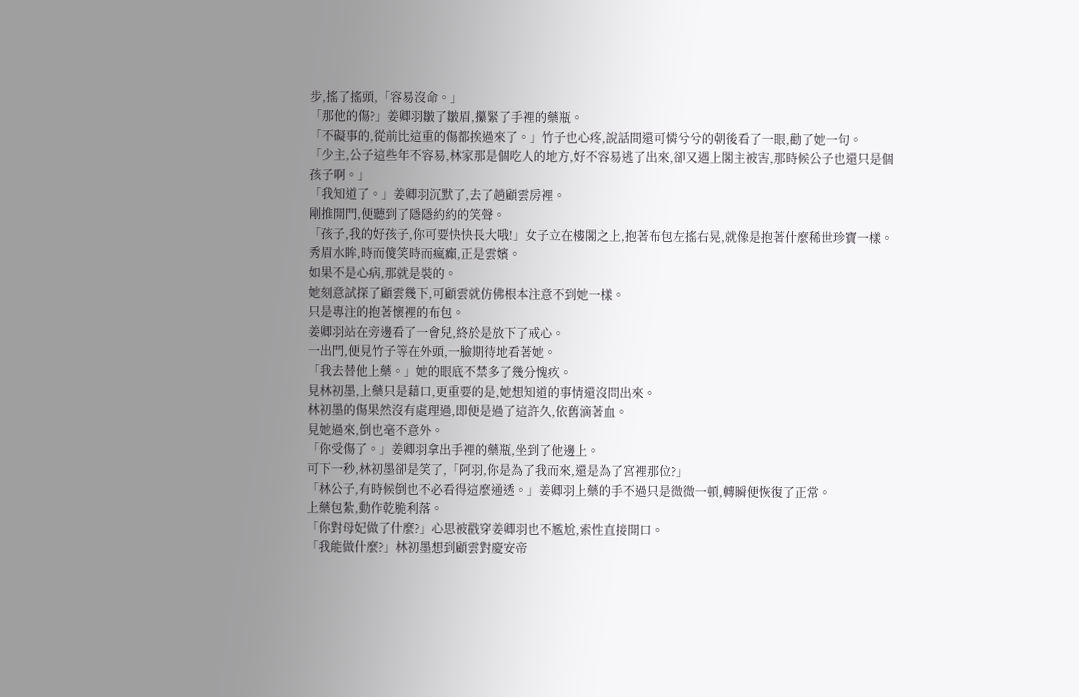步,搖了搖頭,「容易沒命。」
「那他的傷?」姜卿羽皺了皺眉,攥緊了手裡的藥瓶。
「不礙事的,從前比這重的傷都挨過來了。」竹子也心疼,說話間還可憐兮兮的朝後看了一眼,勸了她一句。
「少主,公子這些年不容易,林家那是個吃人的地方,好不容易逃了出來,卻又遇上閣主被害,那時候公子也還只是個孩子啊。」
「我知道了。」姜卿羽沉默了,去了趟顧雲房裡。
剛推開門,便聽到了隱隱約約的笑聲。
「孩子,我的好孩子,你可要快快長大哦!」女子立在樓閣之上,抱著布包左搖右晃,就像是抱著什麼稀世珍寶一樣。
秀眉水眸,時而傻笑時而瘋癲,正是雲嬪。
如果不是心病,那就是裝的。
她刻意試探了顧雲幾下,可顧雲就仿佛根本注意不到她一樣。
只是專注的抱著懷裡的布包。
姜卿羽站在旁邊看了一會兒,終於是放下了戒心。
一出門,便見竹子等在外頭,一臉期待地看著她。
「我去替他上藥。」她的眼底不禁多了幾分愧疚。
見林初墨,上藥只是藉口,更重要的是,她想知道的事情還沒問出來。
林初墨的傷果然沒有處理過,即便是過了這許久,依舊滴著血。
見她過來,倒也毫不意外。
「你受傷了。」姜卿羽拿出手裡的藥瓶,坐到了他邊上。
可下一秒,林初墨卻是笑了,「阿羽,你是為了我而來,還是為了宮裡那位?」
「林公子,有時候倒也不必看得這麼通透。」姜卿羽上藥的手不過只是微微一頓,轉瞬便恢復了正常。
上藥包紮,動作乾脆利落。
「你對母妃做了什麼?」心思被戳穿姜卿羽也不尷尬,索性直接開口。
「我能做什麼?」林初墨想到顧雲對慶安帝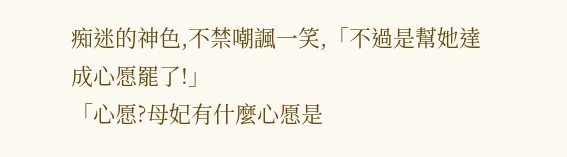痴迷的神色,不禁嘲諷一笑,「不過是幫她達成心愿罷了!」
「心愿?母妃有什麼心愿是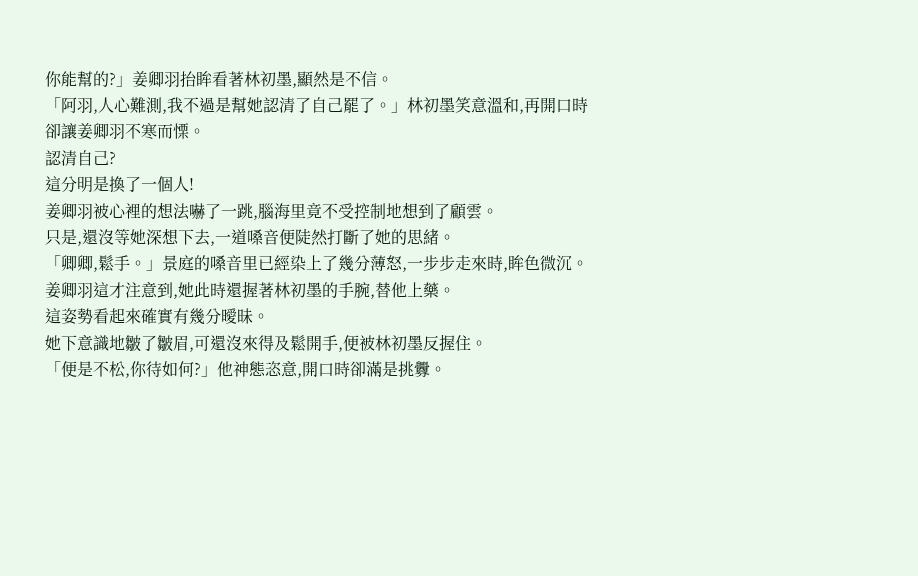你能幫的?」姜卿羽抬眸看著林初墨,顯然是不信。
「阿羽,人心難測,我不過是幫她認清了自己罷了。」林初墨笑意溫和,再開口時卻讓姜卿羽不寒而慄。
認清自己?
這分明是換了一個人!
姜卿羽被心裡的想法嚇了一跳,腦海里竟不受控制地想到了顧雲。
只是,還沒等她深想下去,一道嗓音便陡然打斷了她的思緒。
「卿卿,鬆手。」景庭的嗓音里已經染上了幾分薄怒,一步步走來時,眸色微沉。
姜卿羽這才注意到,她此時還握著林初墨的手腕,替他上藥。
這姿勢看起來確實有幾分曖昧。
她下意識地皺了皺眉,可還沒來得及鬆開手,便被林初墨反握住。
「便是不松,你待如何?」他神態恣意,開口時卻滿是挑釁。